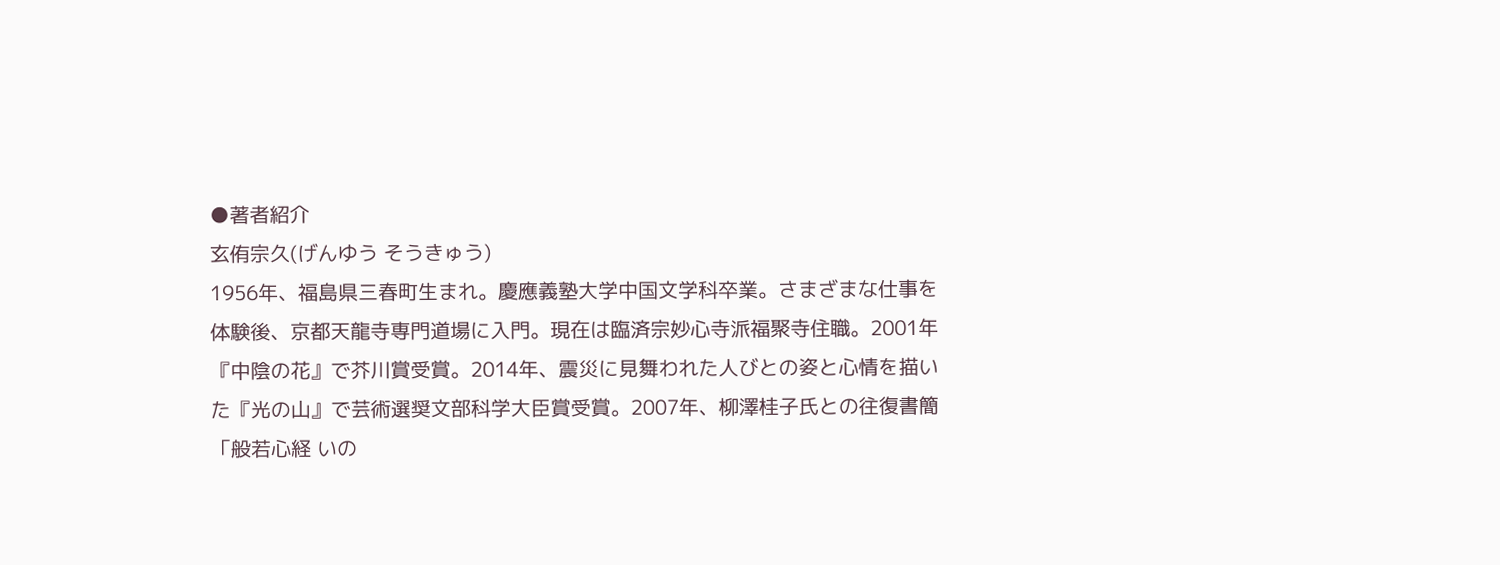●著者紹介
玄侑宗久(げんゆう そうきゅう)
1956年、福島県三春町生まれ。慶應義塾大学中国文学科卒業。さまざまな仕事を体験後、京都天龍寺専門道場に入門。現在は臨済宗妙心寺派福聚寺住職。2001年『中陰の花』で芥川賞受賞。2014年、震災に見舞われた人びとの姿と心情を描いた『光の山』で芸術選奨文部科学大臣賞受賞。2007年、柳澤桂子氏との往復書簡「般若心経 いの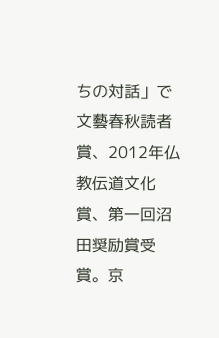ちの対話」で文藝春秋読者賞、2012年仏教伝道文化賞、第一回沼田奨励賞受賞。京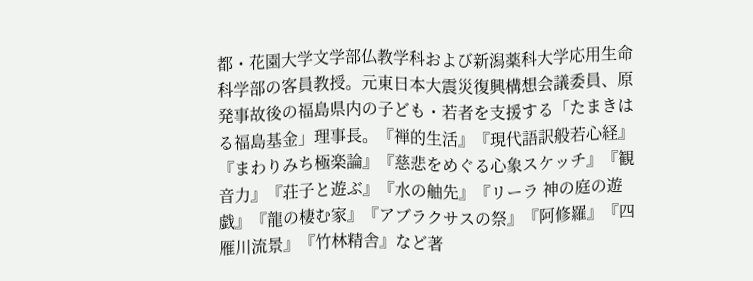都・花園大学文学部仏教学科および新潟薬科大学応用生命科学部の客員教授。元東日本大震災復興構想会議委員、原発事故後の福島県内の子ども・若者を支援する「たまきはる福島基金」理事長。『禅的生活』『現代語訳般若心経』『まわりみち極楽論』『慈悲をめぐる心象スケッチ』『観音力』『荘子と遊ぶ』『水の舳先』『リーラ 神の庭の遊戯』『龍の棲む家』『アブラクサスの祭』『阿修羅』『四雁川流景』『竹林精舎』など著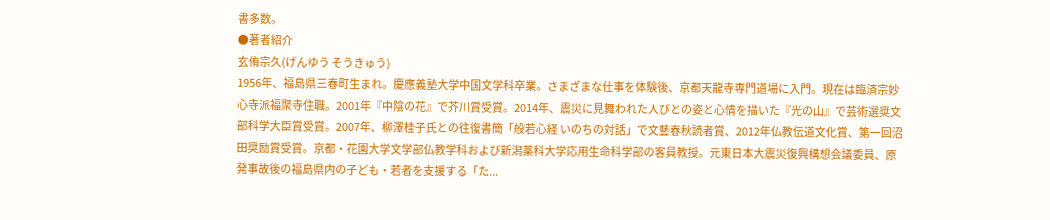書多数。
●著者紹介
玄侑宗久(げんゆう そうきゅう)
1956年、福島県三春町生まれ。慶應義塾大学中国文学科卒業。さまざまな仕事を体験後、京都天龍寺専門道場に入門。現在は臨済宗妙心寺派福聚寺住職。2001年『中陰の花』で芥川賞受賞。2014年、震災に見舞われた人びとの姿と心情を描いた『光の山』で芸術選奨文部科学大臣賞受賞。2007年、柳澤桂子氏との往復書簡「般若心経 いのちの対話」で文藝春秋読者賞、2012年仏教伝道文化賞、第一回沼田奨励賞受賞。京都・花園大学文学部仏教学科および新潟薬科大学応用生命科学部の客員教授。元東日本大震災復興構想会議委員、原発事故後の福島県内の子ども・若者を支援する「た...